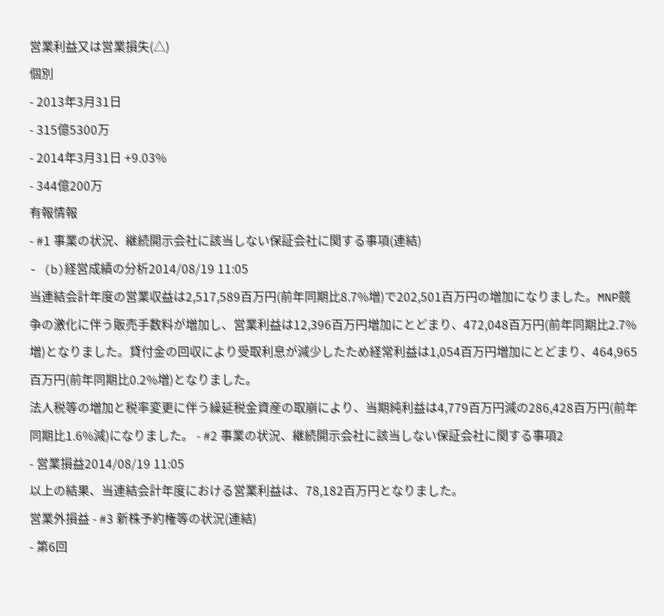営業利益又は営業損失(△)
個別
- 2013年3月31日
- 315億5300万
- 2014年3月31日 +9.03%
- 344億200万
有報情報
- #1 事業の状況、継続開示会社に該当しない保証会社に関する事項(連結)
- (b)経営成績の分析2014/08/19 11:05
当連結会計年度の営業収益は2,517,589百万円(前年同期比8.7%増)で202,501百万円の増加になりました。MNP競争の激化に伴う販売手数料が増加し、営業利益は12,396百万円増加にとどまり、472,048百万円(前年同期比2.7%増)となりました。貸付金の回収により受取利息が減少したため経常利益は1,054百万円増加にとどまり、464,965百万円(前年同期比0.2%増)となりました。
法人税等の増加と税率変更に伴う繰延税金資産の取崩により、当期純利益は4,779百万円減の286,428百万円(前年同期比1.6%減)になりました。 - #2 事業の状況、継続開示会社に該当しない保証会社に関する事項2
- 営業損益2014/08/19 11:05
以上の結果、当連結会計年度における営業利益は、78,182百万円となりました。
営業外損益 - #3 新株予約権等の状況(連結)
- 第6回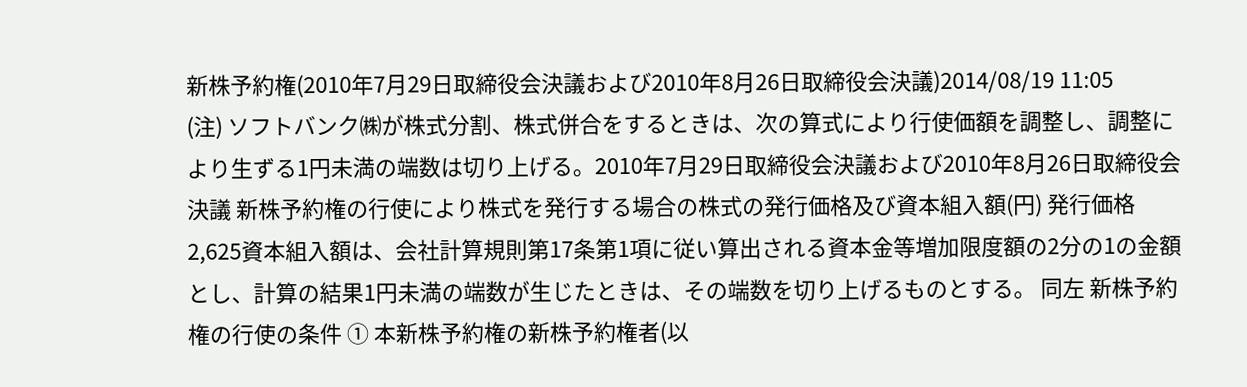新株予約権(2010年7月29日取締役会決議および2010年8月26日取締役会決議)2014/08/19 11:05
(注) ソフトバンク㈱が株式分割、株式併合をするときは、次の算式により行使価額を調整し、調整により生ずる1円未満の端数は切り上げる。2010年7月29日取締役会決議および2010年8月26日取締役会決議 新株予約権の行使により株式を発行する場合の株式の発行価格及び資本組入額(円) 発行価格 2,625資本組入額は、会社計算規則第17条第1項に従い算出される資本金等増加限度額の2分の1の金額とし、計算の結果1円未満の端数が生じたときは、その端数を切り上げるものとする。 同左 新株予約権の行使の条件 ① 本新株予約権の新株予約権者(以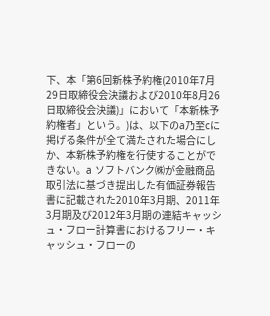下、本「第6回新株予約権(2010年7月29日取締役会決議および2010年8月26日取締役会決議)」において「本新株予約権者」という。)は、以下のa乃至cに掲げる条件が全て満たされた場合にしか、本新株予約権を行使することができない。a ソフトバンク㈱が金融商品取引法に基づき提出した有価証券報告書に記載された2010年3月期、2011年3月期及び2012年3月期の連結キャッシュ・フロー計算書におけるフリー・キャッシュ・フローの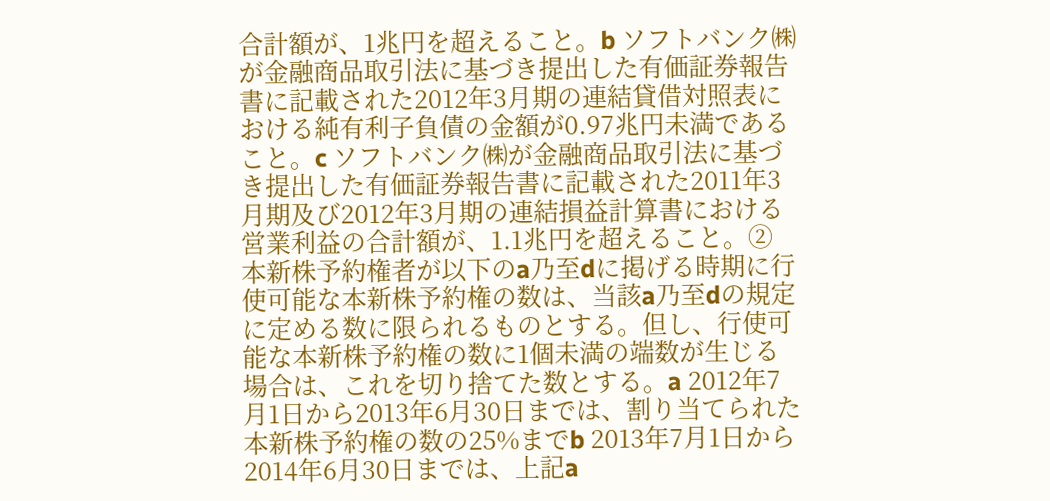合計額が、1兆円を超えること。b ソフトバンク㈱が金融商品取引法に基づき提出した有価証券報告書に記載された2012年3月期の連結貸借対照表における純有利子負債の金額が0.97兆円未満であること。c ソフトバンク㈱が金融商品取引法に基づき提出した有価証券報告書に記載された2011年3月期及び2012年3月期の連結損益計算書における営業利益の合計額が、1.1兆円を超えること。② 本新株予約権者が以下のa乃至dに掲げる時期に行使可能な本新株予約権の数は、当該a乃至dの規定に定める数に限られるものとする。但し、行使可能な本新株予約権の数に1個未満の端数が生じる場合は、これを切り捨てた数とする。a 2012年7月1日から2013年6月30日までは、割り当てられた本新株予約権の数の25%までb 2013年7月1日から2014年6月30日までは、上記a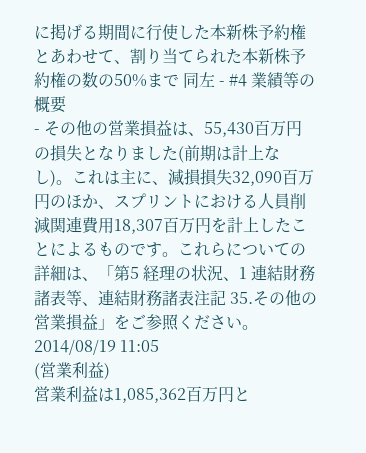に掲げる期間に行使した本新株予約権とあわせて、割り当てられた本新株予約権の数の50%まで 同左 - #4 業績等の概要
- その他の営業損益は、55,430百万円の損失となりました(前期は計上なし)。これは主に、減損損失32,090百万円のほか、スプリントにおける人員削減関連費用18,307百万円を計上したことによるものです。これらについての詳細は、「第5 経理の状況、1 連結財務諸表等、連結財務諸表注記 35.その他の営業損益」をご参照ください。2014/08/19 11:05
(営業利益)
営業利益は1,085,362百万円と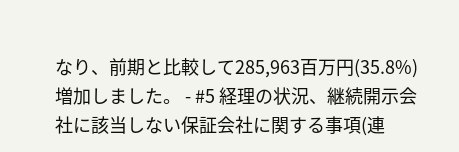なり、前期と比較して285,963百万円(35.8%)増加しました。 - #5 経理の状況、継続開示会社に該当しない保証会社に関する事項(連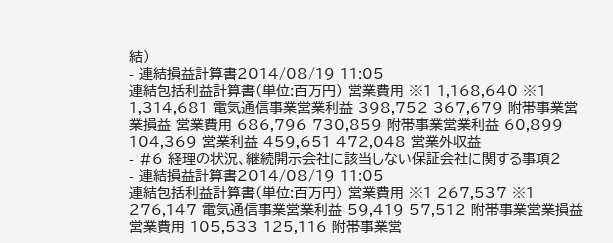結)
- 連結損益計算書2014/08/19 11:05
連結包括利益計算書(単位:百万円) 営業費用 ※1 1,168,640 ※1 1,314,681 電気通信事業営業利益 398,752 367,679 附帯事業営業損益 営業費用 686,796 730,859 附帯事業営業利益 60,899 104,369 営業利益 459,651 472,048 営業外収益
- #6 経理の状況、継続開示会社に該当しない保証会社に関する事項2
- 連結損益計算書2014/08/19 11:05
連結包括利益計算書(単位:百万円) 営業費用 ※1 267,537 ※1 276,147 電気通信事業営業利益 59,419 57,512 附帯事業営業損益 営業費用 105,533 125,116 附帯事業営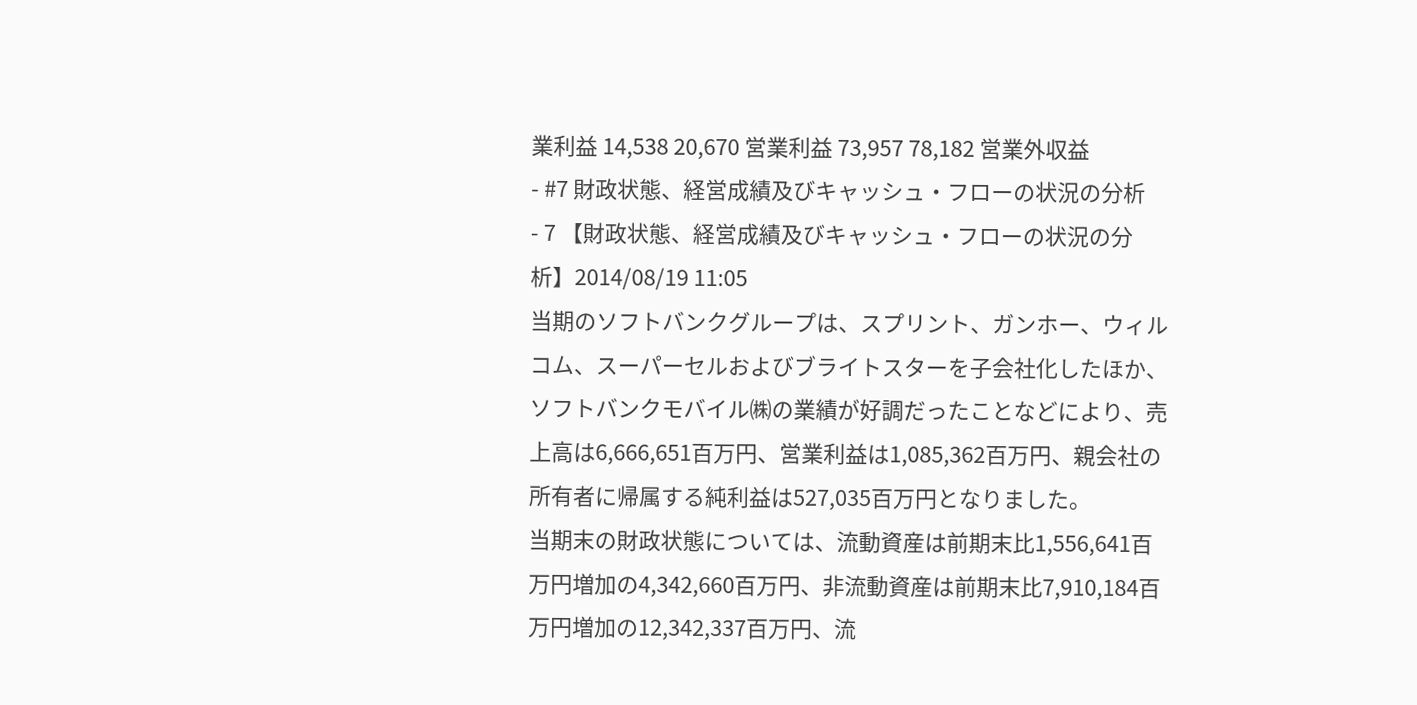業利益 14,538 20,670 営業利益 73,957 78,182 営業外収益
- #7 財政状態、経営成績及びキャッシュ・フローの状況の分析
- 7 【財政状態、経営成績及びキャッシュ・フローの状況の分析】2014/08/19 11:05
当期のソフトバンクグループは、スプリント、ガンホー、ウィルコム、スーパーセルおよびブライトスターを子会社化したほか、ソフトバンクモバイル㈱の業績が好調だったことなどにより、売上高は6,666,651百万円、営業利益は1,085,362百万円、親会社の所有者に帰属する純利益は527,035百万円となりました。
当期末の財政状態については、流動資産は前期末比1,556,641百万円増加の4,342,660百万円、非流動資産は前期末比7,910,184百万円増加の12,342,337百万円、流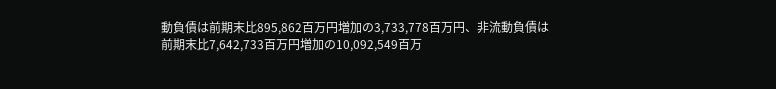動負債は前期末比895,862百万円増加の3,733,778百万円、非流動負債は前期末比7,642,733百万円増加の10,092,549百万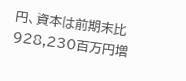円、資本は前期末比928,230百万円増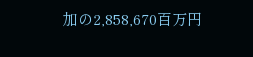加の2,858,670百万円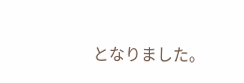となりました。